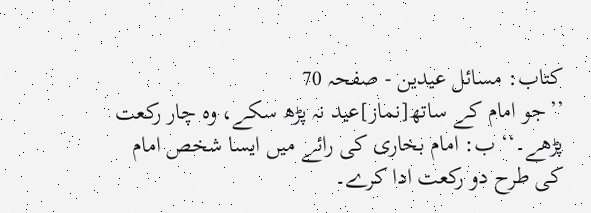کتاب: مسائل عیدین - صفحہ 70
’’جو امام کے ساتھ[نماز]عید نہ پڑھ سکے، وہ چار رکعت پڑھے۔‘‘ ب: امام بخاری کی رائے میں ایسا شخص امام کی طرح دو رکعت ادا کرے۔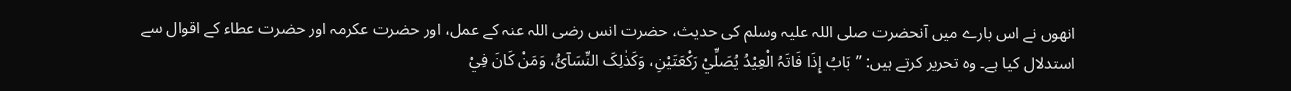انھوں نے اس بارے میں آنحضرت صلی اللہ علیہ وسلم کی حدیث، حضرت انس رضی اللہ عنہ کے عمل، اور حضرت عکرمہ اور حضرت عطاء کے اقوال سے استدلال کیا ہے۔ وہ تحریر کرتے ہیں: ’’بَابُ إِذَا فَاتَہُ الْعِیْدُ یُصَلِّيْ رَکْعَتَیْنِ، وَکَذٰلِکَ النِّسَآئُ، وَمَنْ کَانَ فِيْ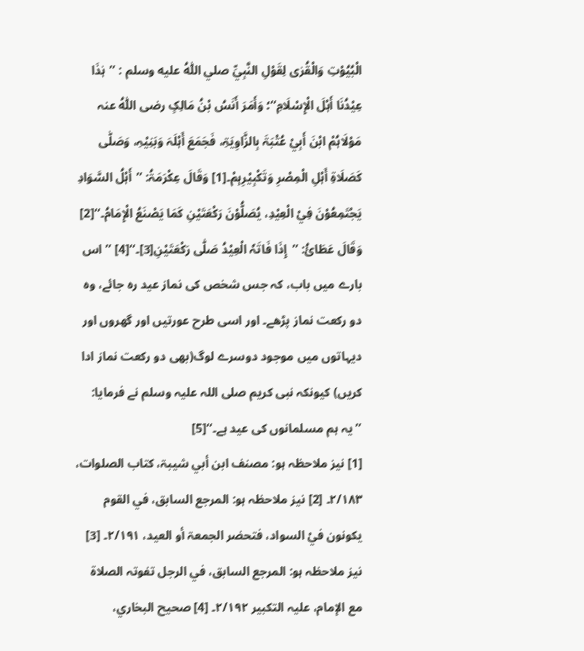الْبُیُوْتِ وَالْقُرٰی لِقَوْلِ النَّبِيِّ صلي اللّٰهُ عليه وسلم : ’’ہٰذَا عِیْدُنَا أَہْلَ الْإِسْلَامِ‘‘؛ وَأَمَرَ أَنَسُ بْنُ مَالِکٍ رضی اللّٰهُ عنہ مَوْلَاہُمْ ابْنَ أَبِيْ عُتْبَۃَ بِالزَّاوِیَۃِ، فَجَمَعَ أَہْلَہَ وَبَنِیْہِ، وَصَلّٰی کَصَلَاۃِ أَہْلِ الْمِصْرِ وَتَکْبِیْرِہِمْ۔[1] وَقَالَ عِکْرَمَۃُ: ’’أَہْلُ السَّوَادِ یَجْتَمِعُوْنَ فِيْ الْعِیْدِ، یُصَلُّوْنَ رَکْعَتَیْنِ کَمَا یَصْنَعُ الْإِمَامُ۔‘‘[2] وَقَالَ عَطَائُ: ’’إِذَا فَاتَہٗ الْعِیْدُ صَلّٰی رَکْعَتَیْنِ[3]۔‘‘[4] ’’اس بارے میں باب، کہ جس شخص کی نماز عید رہ جائے، وہ دو رکعت نماز پڑھے۔ اور اسی طرح عورتیں اور گھروں اور دیہاتوں میں موجود دوسرے لوگ(بھی دو رکعت نماز ادا کریں) کیونکہ نبی کریم صلی اللہ علیہ وسلم نے فرمایا: ’’یہ ہم مسلمانوں کی عید ہے۔‘‘[5]
[1] نیز ملاحظہ ہو: مصنف ابن أبي شیبۃ، کتاب الصلوات، ۲/۱۸۳۔ [2] نیز ملاحظہ ہو: المرجع السابق، في القوم یکونون فيْ السواد، فتحضر الجمعۃ أو العید، ۲/۱۹۱۔ [3] نیز ملاحظہ ہو: المرجع السابق، في الرجل تفوتہ الصلاۃ مع الإمام، علیہ التکبیر ۲/۱۹۲۔ [4] صحیح البخاري،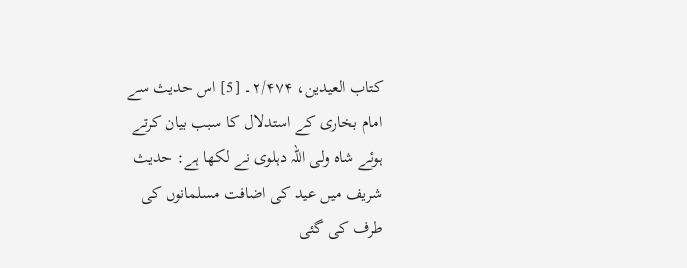کتاب العیدین، ۲/۴۷۴۔ [5] اس حدیث سے امام بخاری کے استدلال کا سبب بیان کرتے ہوئے شاہ ولی اللہ دہلوی نے لکھا ہے: حدیث شریف میں عید کی اضافت مسلمانوں کی طرف کی گئی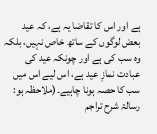ہے اور اس کا تقاضا یہ ہے، کہ عید بعض لوگوں کے ساتھ خاص نہیں، بلکہ وہ سب کی ہے اور چونکہ عید کی عبادت نمازِ عید ہے، اس لیے اس میں سب کا حصہ ہونا چاہیے۔(ملاحظہ ہو: رسالۃ شرح تراجم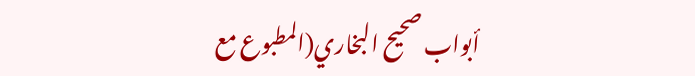أبواب صحیح البخاري(المطبوع مع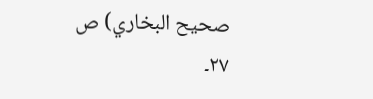صحیح البخاري) ص ۲۷۔